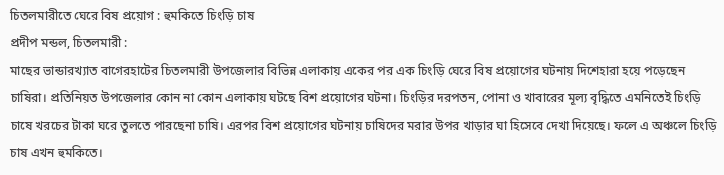চিতলমারীতে ঘেরে বিষ প্রয়োগ : হুমকিতে চিংড়ি চাষ
প্রদীপ মন্ডল, চিতলমারী :
মাছের ভান্ডারখ্যাত বাগেরহাটের চিতলমারী উপজেলার বিভিন্ন এলাকায় একের পর এক চিংড়ি ঘেরে বিষ প্রয়োগের ঘটনায় দিশেহারা হয়ে পড়েছেন চাষিরা। প্রতিনিয়ত উপজেলার কোন না কোন এলাকায় ঘটছে বিশ প্রয়োগের ঘটনা। চিংড়ির দরপতন, পোনা ও খাবারের মূল্য বৃদ্ধিতে এমনিতেই চিংড়ি চাষে খরচের টাকা ঘরে তুলতে পারছেনা চাষি। এরপর বিশ প্রয়োগের ঘটনায় চাষিদের মরার উপর খাড়ার ঘা হিসেবে দেখা দিয়েছে। ফলে এ অঞ্চলে চিংড়ি চাষ এখন হুমকিতে।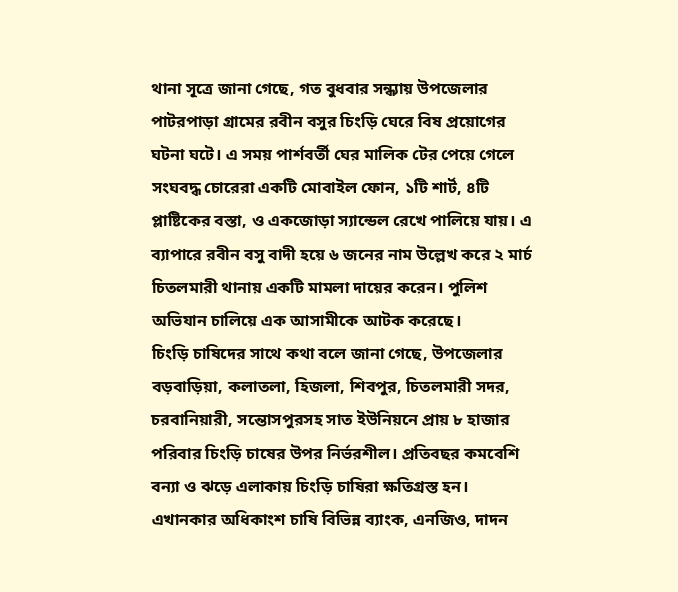থানা সূত্রে জানা গেছে, গত বুধবার সন্ধ্যায় উপজেলার পাটরপাড়া গ্রামের রবীন বসুর চিংড়ি ঘেরে বিষ প্রয়োগের ঘটনা ঘটে। এ সময় পার্শবর্তী ঘের মালিক টের পেয়ে গেলে সংঘবদ্ধ চোরেরা একটি মোবাইল ফোন, ১টি শার্ট, ৪টি প্লাষ্টিকের বস্তা, ও একজোড়া স্যান্ডেল রেখে পালিয়ে যায়। এ ব্যাপারে রবীন বসু বাদী হয়ে ৬ জনের নাম উল্লেখ করে ২ মার্চ চিতলমারী থানায় একটি মামলা দায়ের করেন। পুলিশ অভিযান চালিয়ে এক আসামীকে আটক করেছে।
চিংড়ি চাষিদের সাথে কথা বলে জানা গেছে, উপজেলার বড়বাড়িয়া, কলাতলা, হিজলা, শিবপুর, চিতলমারী সদর, চরবানিয়ারী, সন্তোসপুরসহ সাত ইউনিয়নে প্রায় ৮ হাজার পরিবার চিংড়ি চাষের উপর নির্ভরশীল। প্রতিবছর কমবেশি বন্যা ও ঝড়ে এলাকায় চিংড়ি চাষিরা ক্ষতিগ্রস্ত হন। এখানকার অধিকাংশ চাষি বিভিন্ন ব্যাংক, এনজিও, দাদন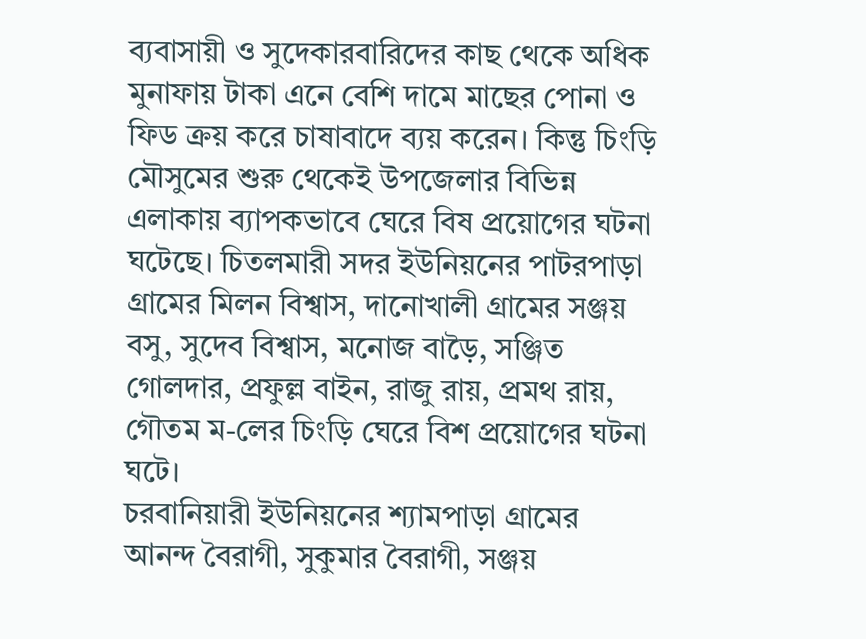ব্যবাসায়ী ও সুদেকারবারিদের কাছ থেকে অধিক মুনাফায় টাকা এনে বেশি দামে মাছের পোনা ও ফিড ক্রয় করে চাষাবাদে ব্যয় করেন। কিন্তু চিংড়ি মৌসুমের শুরু থেকেই উপজেলার বিভিন্ন এলাকায় ব্যাপকভাবে ঘেরে বিষ প্রয়োগের ঘটনা ঘটেছে। চিতলমারী সদর ইউনিয়নের পাটরপাড়া গ্রামের মিলন বিশ্বাস, দানোখালী গ্রামের সঞ্জয় বসু, সুদেব বিশ্বাস, মনোজ বাড়ৈ, সঞ্জিত গোলদার, প্রফুল্ল বাইন, রাজু রায়, প্রমথ রায়, গৌতম ম-লের চিংড়ি ঘেরে বিশ প্রয়োগের ঘটনা ঘটে।
চরবানিয়ারী ইউনিয়নের শ্যামপাড়া গ্রামের আনন্দ বৈরাগী, সুকুমার বৈরাগী, সঞ্জয়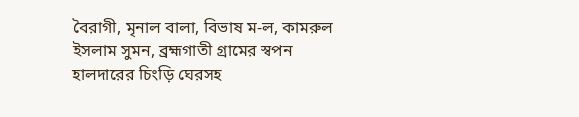বৈরাগী, মৃনাল বালা, বিভাষ ম-ল, কামরুল ইসলাম সুমন, ব্রহ্মগাতী গ্রামের স্বপন হালদারের চিংড়ি ঘেরসহ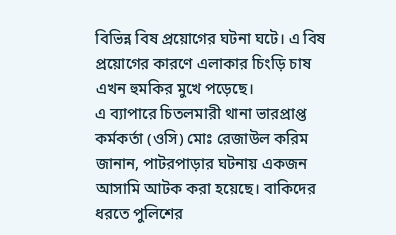বিভিন্ন বিষ প্রয়োগের ঘটনা ঘটে। এ বিষ প্রয়োগের কারণে এলাকার চিংড়ি চাষ এখন হুমকির মুখে পড়েছে।
এ ব্যাপারে চিতলমারী থানা ভারপ্রাপ্ত কর্মকর্তা (ওসি) মোঃ রেজাউল করিম জানান, পাটরপাড়ার ঘটনায় একজন আসামি আটক করা হয়েছে। বাকিদের ধরতে পুলিশের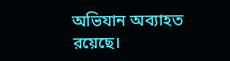অভিযান অব্যাহত রয়েছে।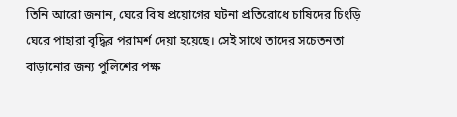তিনি আরো জনান, ঘেরে বিষ প্রয়োগের ঘটনা প্রতিরোধে চাষিদের চিংড়ি ঘেরে পাহারা বৃদ্ধির পরামর্শ দেয়া হয়েছে। সেই সাথে তাদের সচেতনতা বাড়ানোর জন্য পুলিশের পক্ষ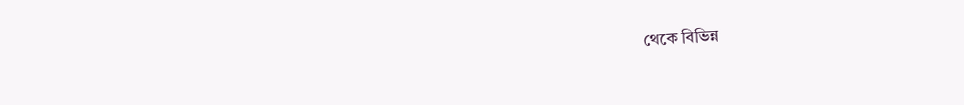থেকে বিভিন্ন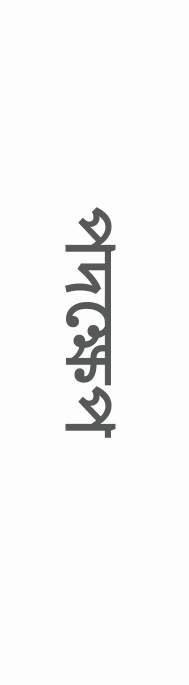পদক্ষেপ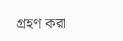গ্রহণ করা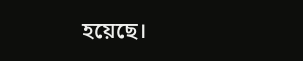হয়েছে।